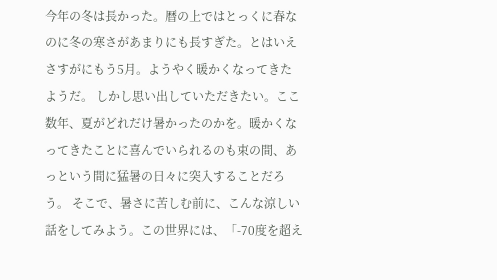今年の冬は長かった。暦の上ではとっくに春なのに冬の寒さがあまりにも長すぎた。とはいえさすがにもう5月。ようやく暖かくなってきたようだ。 しかし思い出していただきたい。ここ数年、夏がどれだけ暑かったのかを。暖かくなってきたことに喜んでいられるのも束の間、あっという間に猛暑の日々に突入することだろう。 そこで、暑さに苦しむ前に、こんな涼しい話をしてみよう。この世界には、「-70度を超え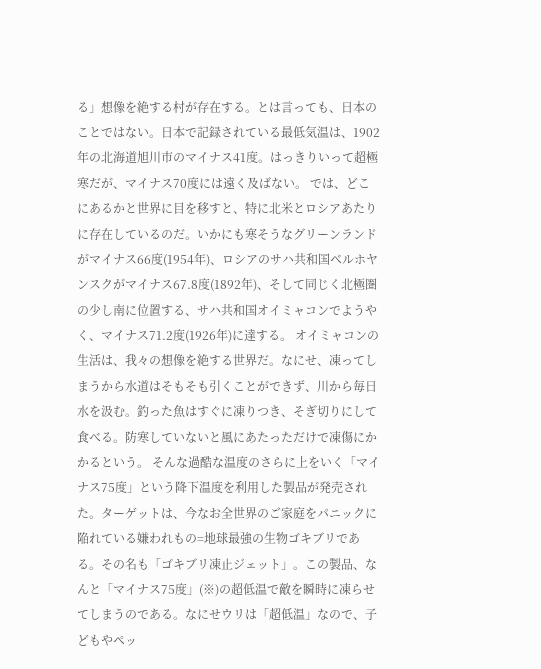る」想像を絶する村が存在する。とは言っても、日本のことではない。日本で記録されている最低気温は、1902年の北海道旭川市のマイナス41度。はっきりいって超極寒だが、マイナス70度には遠く及ばない。 では、どこにあるかと世界に目を移すと、特に北米とロシアあたりに存在しているのだ。いかにも寒そうなグリーンランドがマイナス66度(1954年)、ロシアのサハ共和国ベルホヤンスクがマイナス67.8度(1892年)、そして同じく北極圏の少し南に位置する、サハ共和国オイミャコンでようやく、マイナス71.2度(1926年)に達する。 オイミャコンの生活は、我々の想像を絶する世界だ。なにせ、凍ってしまうから水道はそもそも引くことができず、川から毎日水を汲む。釣った魚はすぐに凍りつき、そぎ切りにして食べる。防寒していないと風にあたっただけで凍傷にかかるという。 そんな過酷な温度のさらに上をいく「マイナス75度」という降下温度を利用した製品が発売された。ターゲットは、今なお全世界のご家庭をパニックに陥れている嫌われもの=地球最強の生物ゴキブリである。その名も「ゴキブリ凍止ジェット」。この製品、なんと「マイナス75度」(※)の超低温で敵を瞬時に凍らせてしまうのである。なにせウリは「超低温」なので、子どもやペッ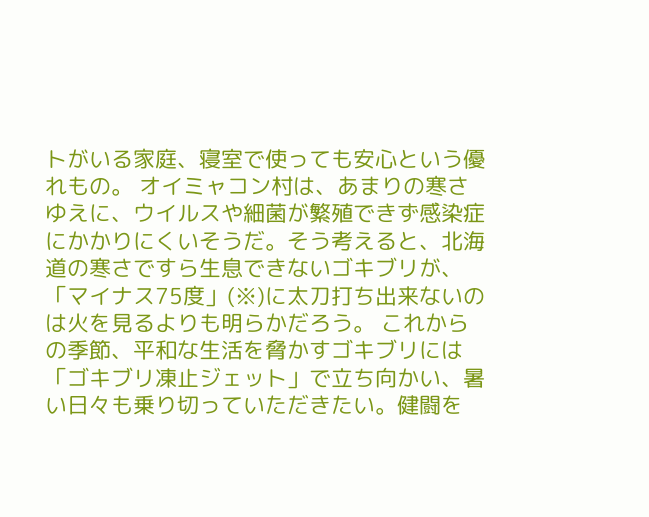トがいる家庭、寝室で使っても安心という優れもの。 オイミャコン村は、あまりの寒さゆえに、ウイルスや細菌が繁殖できず感染症にかかりにくいそうだ。そう考えると、北海道の寒さですら生息できないゴキブリが、「マイナス75度」(※)に太刀打ち出来ないのは火を見るよりも明らかだろう。 これからの季節、平和な生活を脅かすゴキブリには「ゴキブリ凍止ジェット」で立ち向かい、暑い日々も乗り切っていただきたい。健闘を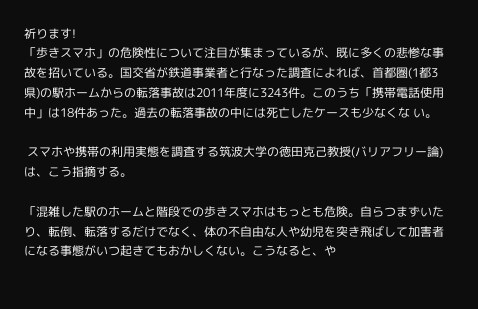祈ります!
「歩きスマホ」の危険性について注目が集まっているが、既に多くの悲惨な事故を招いている。国交省が鉄道事業者と行なった調査によれば、首都圏(1都3 県)の駅ホームからの転落事故は2011年度に3243件。このうち「携帯電話使用中」は18件あった。過去の転落事故の中には死亡したケースも少なくな い。

 スマホや携帯の利用実態を調査する筑波大学の徳田克己教授(バリアフリー論)は、こう指摘する。

「混雑した駅のホームと階段での歩きスマホはもっとも危険。自らつまずいたり、転倒、転落するだけでなく、体の不自由な人や幼児を突き飛ばして加害者になる事態がいつ起きてもおかしくない。こうなると、や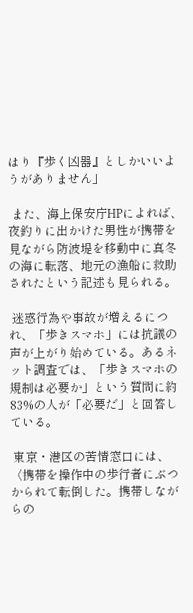はり『歩く凶器』としかいいようがありません」

 また、海上保安庁HPによれば、夜釣りに出かけた男性が携帯を見ながら防波堤を移動中に真冬の海に転落、地元の漁船に救助されたという記述も見られる。

 迷惑行為や事故が増えるにつれ、「歩きスマホ」には抗議の声が上がり始めている。あるネット調査では、「歩きスマホの規制は必要か」という質問に約83%の人が「必要だ」と回答している。

 東京・港区の苦情窓口には、〈携帯を操作中の歩行者にぶつかられて転倒した。携帯しながらの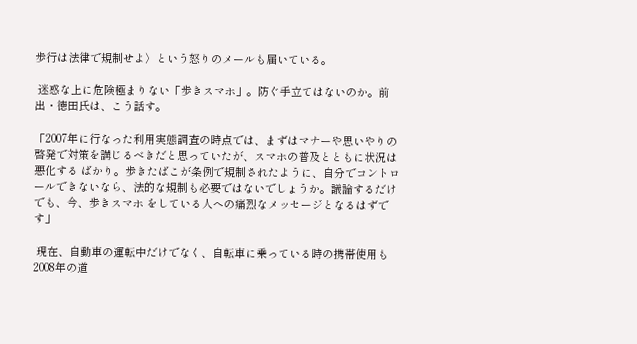歩行は法律で規制せよ〉という怒りのメールも届いている。

 迷惑な上に危険極まりない「歩きスマホ」。防ぐ手立てはないのか。前出・徳田氏は、こう話す。

「2007年に行なった利用実態調査の時点では、まずはマナーや思いやりの啓発で対策を講じるべきだと思っていたが、スマホの普及とともに状況は悪化する ばかり。歩きたばこが条例で規制されたように、自分でコントロールできないなら、法的な規制も必要ではないでしょうか。議論するだけでも、今、歩きスマホ をしている人への痛烈なメッセージとなるはずです」

 現在、自動車の運転中だけでなく、自転車に乗っている時の携帯使用も2008年の道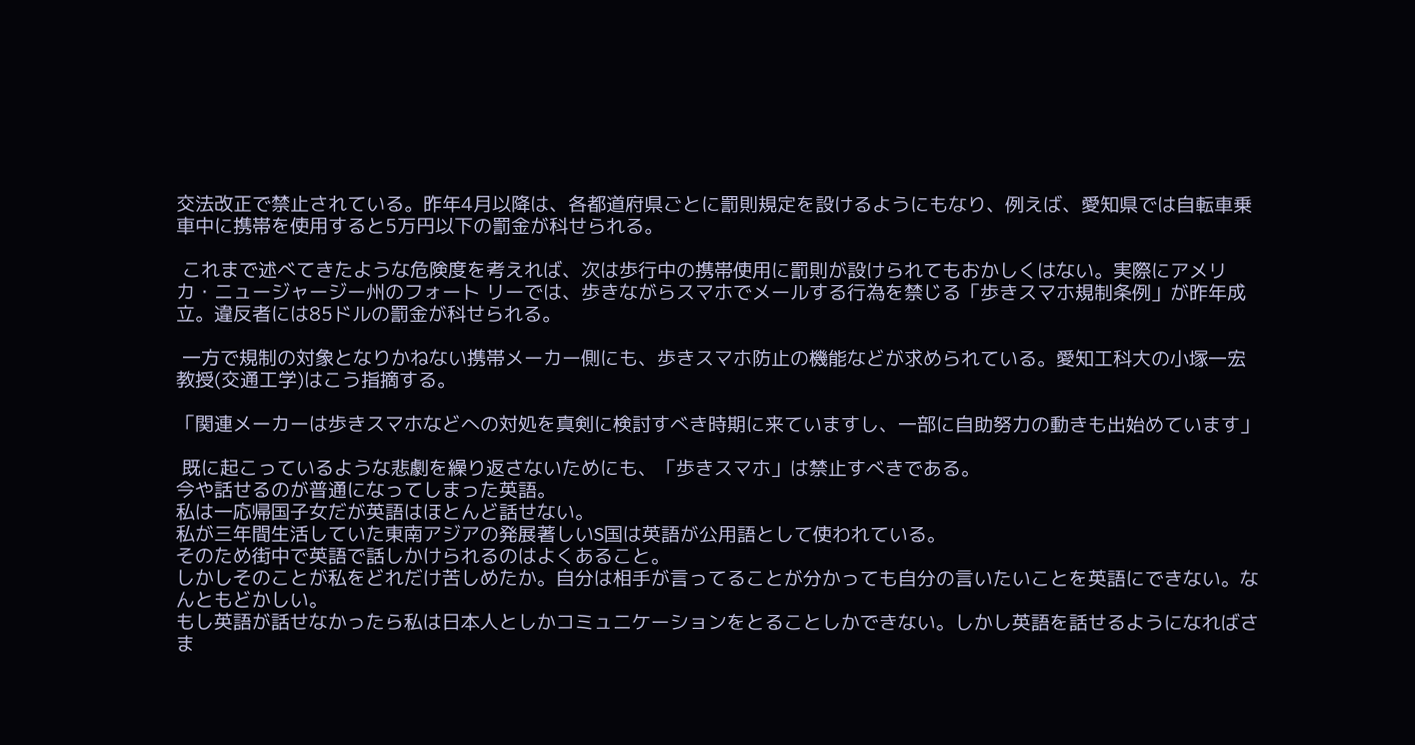交法改正で禁止されている。昨年4月以降は、各都道府県ごとに罰則規定を設けるようにもなり、例えば、愛知県では自転車乗車中に携帯を使用すると5万円以下の罰金が科せられる。

 これまで述べてきたような危険度を考えれば、次は歩行中の携帯使用に罰則が設けられてもおかしくはない。実際にアメリカ・ニュージャージー州のフォート リーでは、歩きながらスマホでメールする行為を禁じる「歩きスマホ規制条例」が昨年成立。違反者には85ドルの罰金が科せられる。

 一方で規制の対象となりかねない携帯メーカー側にも、歩きスマホ防止の機能などが求められている。愛知工科大の小塚一宏教授(交通工学)はこう指摘する。

「関連メーカーは歩きスマホなどへの対処を真剣に検討すべき時期に来ていますし、一部に自助努力の動きも出始めています」

 既に起こっているような悲劇を繰り返さないためにも、「歩きスマホ」は禁止すべきである。
今や話せるのが普通になってしまった英語。
私は一応帰国子女だが英語はほとんど話せない。
私が三年間生活していた東南アジアの発展著しいS国は英語が公用語として使われている。
そのため街中で英語で話しかけられるのはよくあること。
しかしそのことが私をどれだけ苦しめたか。自分は相手が言ってることが分かっても自分の言いたいことを英語にできない。なんともどかしい。
もし英語が話せなかったら私は日本人としかコミュニケーションをとることしかできない。しかし英語を話せるようになればさま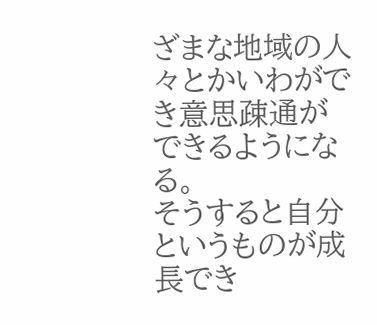ざまな地域の人々とかいわができ意思疎通ができるようになる。
そうすると自分というものが成長でき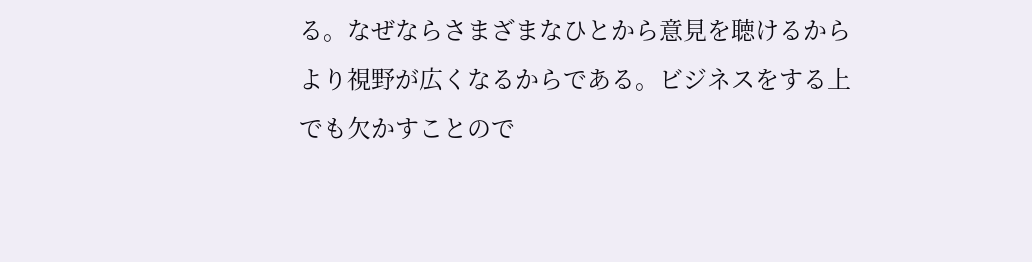る。なぜならさまざまなひとから意見を聴けるからより視野が広くなるからである。ビジネスをする上でも欠かすことので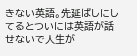きない英語。先延ばしにしてるとついには英語が話せないで人生が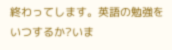終わってします。英語の勉強をいつするか?いま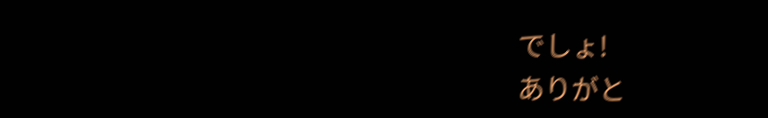でしょ!
ありがと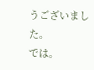うございました。               では。